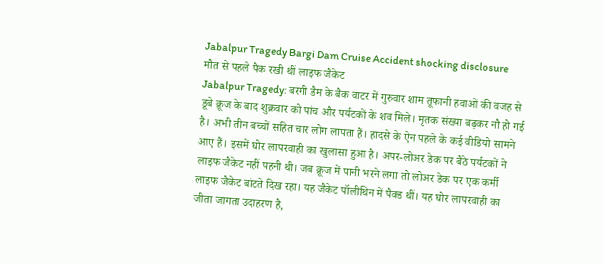Jabalpur Tragedy Bargi Dam Cruise Accident shocking disclosure मौत से पहले पैक रखी थीं लाइफ जैकेट
Jabalpur Tragedy: बरगी डैम के बैक वाटर में गुरुवार शाम तूफानी हवाओं की वजह से डूबे क्रूज के बाद शुक्रवार को पांच और पर्यटकों के शव मिले। मृतक संख्या बढ़कर नौ हो गई है। अभी तीन बच्चों सहित चार लोग लापता हैं। हादसे के ऐन पहले के कई वीडियो सामने आए हैं। इसमें घोर लापरवाही का खुलासा हुआ है। अपर-लोअर डेक पर बैठे पर्यटकों ने लाइफ जैकेट नहीं पहनी थी। जब क्रूज में पानी भरने लगा तो लोअर डेक पर एक कर्मी लाइफ जैकेट बांटते दिख रहा। यह जैकेट पॉलीथिन में पैक्ड थीं। यह घोर लापरवाही का जीता जागता उदाहरण है,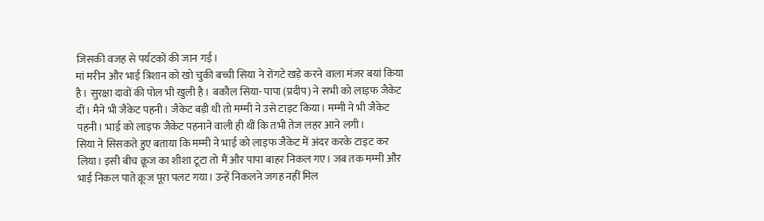जिसकी वजह से पर्यटकों की जान गई।
मां मरीन और भाई त्रिशान को खो चुकी बच्ची सिया ने रोंगटे खड़े करने वाला मंजर बयां किया है। सुरक्षा दावों की पोल भी खुली है। बकौल सिया- पापा (प्रदीप) ने सभी को लाइफ जैकेट दीं। मैने भी जैकेट पहनी। जैकेट बड़ी थी तो मम्मी ने उसे टाइट किया। मम्मी ने भी जैकेट पहनी। भाई को लाइफ जैकेट पहनाने वाली ही थीं कि तभी तेज लहर आने लगी।
सिया ने सिसकते हुए बताया कि मम्मी ने भाई को लाइफ जैकेट में अंदर करके टाइट कर लिया। इसी बीच क्रूज का शीशा टूटा तो मैं और पापा बाहर निकल गए। जब तक मम्मी और भाई निकल पाते क्रूज पूरा पलट गया। उन्हें निकलने जगह नहीं मिल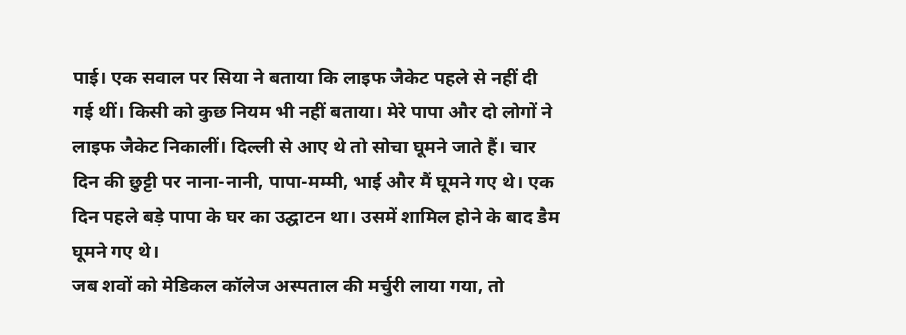पाई। एक सवाल पर सिया ने बताया कि लाइफ जैकेट पहले से नहीं दी गई थीं। किसी को कुछ नियम भी नहीं बताया। मेरे पापा और दो लोगों ने लाइफ जैकेट निकालीं। दिल्ली से आए थे तो सोचा घूमने जाते हैं। चार दिन की छुट्टी पर नाना-नानी, पापा-मम्मी, भाई और मैं घूमने गए थे। एक दिन पहले बड़े पापा के घर का उद्घाटन था। उसमें शामिल होने के बाद डैम घूमने गए थे।
जब शवों को मेडिकल कॉलेज अस्पताल की मर्चुरी लाया गया, तो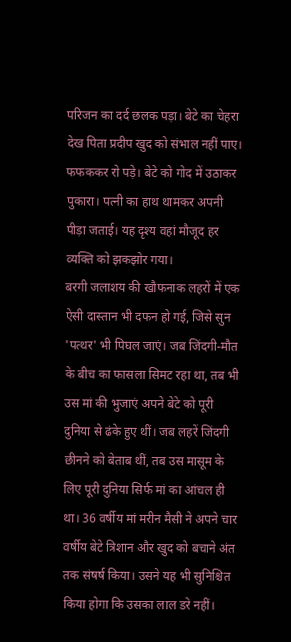परिजन का दर्द छलक पड़ा। बेटे का चेहरा देख पिता प्रदीप खुद को संभाल नहीं पाए। फफककर रो पड़े। बेटे को गोद में उठाकर पुकारा। पत्नी का हाथ थामकर अपनी पीड़ा जताई। यह दृश्य वहां मौजूद हर व्यक्ति को झकझोर गया।
बरगी जलाशय की खौफनाक लहरों में एक ऐसी दास्तान भी दफन हो गई, जिसे सुन 'पत्थर' भी पिघल जाएं। जब जिंदगी-मौत के बीच का फासला सिमट रहा था, तब भी उस मां की भुजाएं अपने बेटे को पूरी दुनिया से ढंके हुए थीं। जब लहरें जिंदगी छीनने को बेताब थीं, तब उस मासूम के लिए पूरी दुनिया सिर्फ मां का आंचल ही था। 36 वर्षीय मां मरीन मैसी ने अपने चार वर्षीय बेटे त्रिशान और खुद को बचाने अंत तक संषर्ष किया। उसने यह भी सुनिश्चित किया होगा कि उसका लाल डरे नहीं।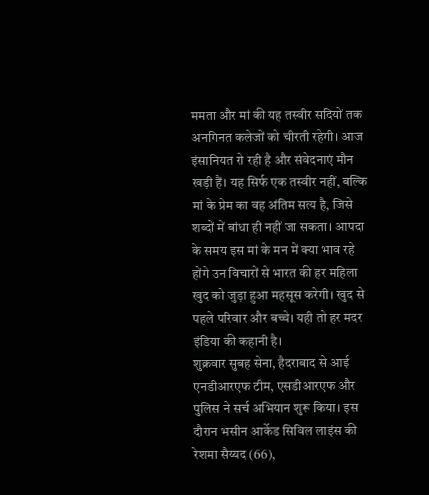ममता और मां की यह तस्वीर सदियों तक अनगिनत कलेजों को चीरती रहेगी। आज इंसानियत रो रही है और संवेदनाएं मौन खड़ी हैं। यह सिर्फ एक तस्वीर नहीं, बल्कि मां के प्रेम का वह अंतिम सत्य है, जिसे शब्दों में बांधा ही नहीं जा सकता। आपदा के समय इस मां के मन में क्या भाव रहे होंगे उन विचारों से भारत की हर महिला खुद को जुड़ा हुआ महसूस करेगी। खुद से पहले परिवार और बच्चे। यही तो हर मदर इंडिया की कहानी है।
शुक्रवार सुबह सेना, हैदराबाद से आई एनडीआरएफ टीम, एसडीआरएफ और पुलिस ने सर्च अभियान शुरू किया। इस दौरान भसीन आर्केड सिविल लाइंस की रेशमा सैय्यद (66),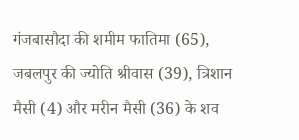गंजबासौदा की शमीम फातिमा (65), जबलपुर की ज्योति श्रीवास (39), त्रिशान मैसी (4) और मरीन मैसी (36) के शव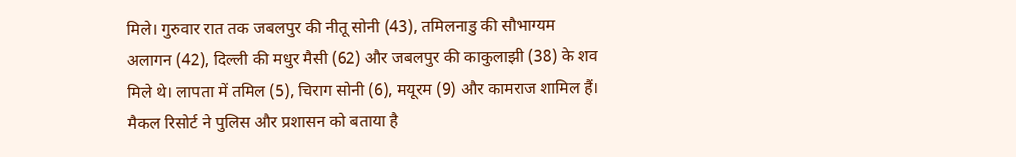मिले। गुरुवार रात तक जबलपुर की नीतू सोनी (43), तमिलनाडु की सौभाग्यम अलागन (42), दिल्ली की मधुर मैसी (62) और जबलपुर की काकुलाझी (38) के शव मिले थे। लापता में तमिल (5), चिराग सोनी (6), मयूरम (9) और कामराज शामिल हैं।
मैकल रिसोर्ट ने पुलिस और प्रशासन को बताया है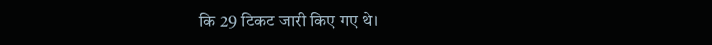कि 29 टिकट जारी किए गए थे।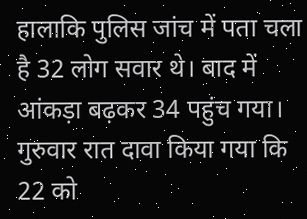हालाकि पुलिस जांच में पता चला है 32 लोग सवार थे। बाद में आंकड़ा बढ़कर 34 पहुंच गया। गुरुवार रात दावा किया गया कि 22 को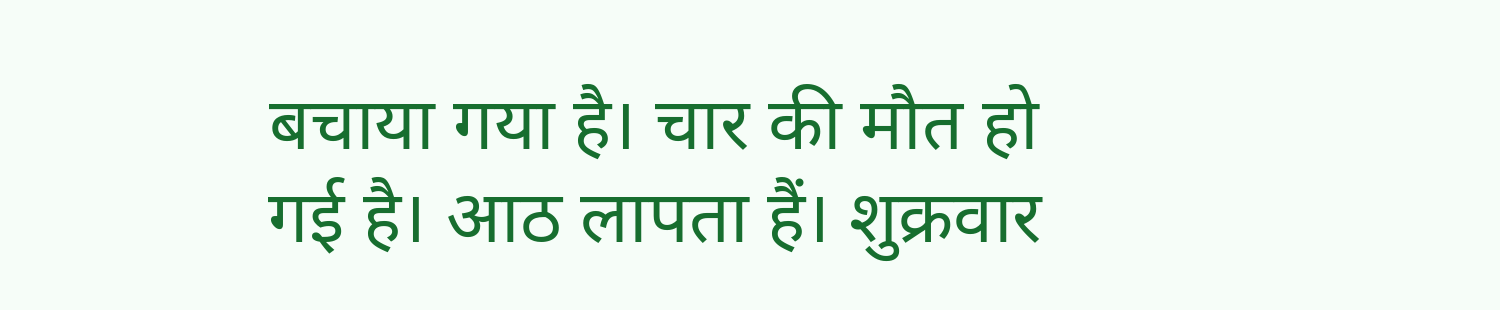बचाया गया है। चार की मौत हो गई है। आठ लापता हैं। शुक्रवार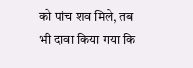को पांच शव मिले, तब भी दावा किया गया कि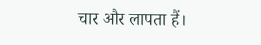चार और लापता हैं।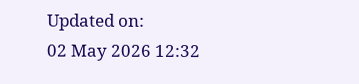Updated on:
02 May 2026 12:32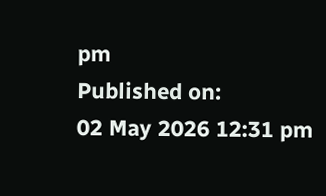pm
Published on:
02 May 2026 12:31 pm